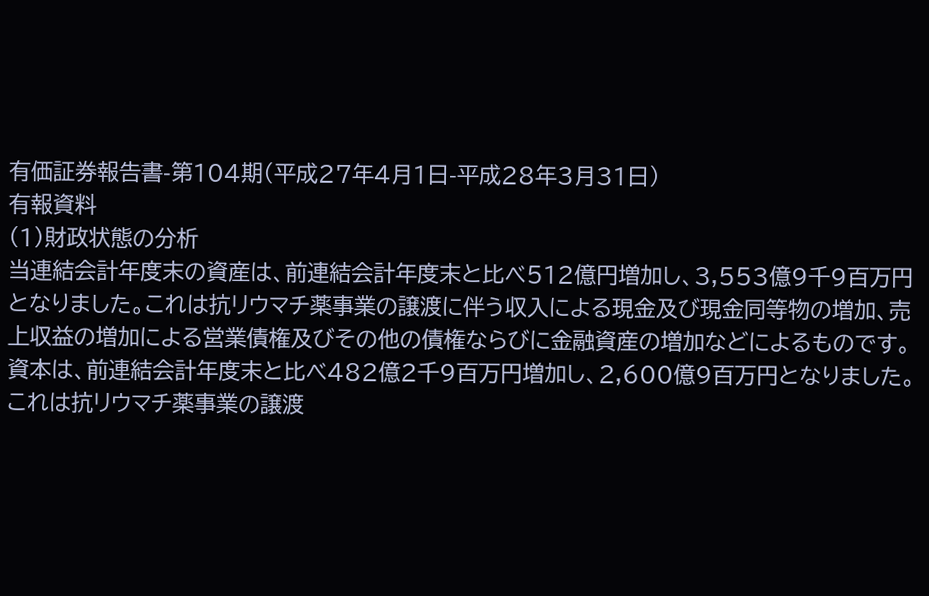有価証券報告書-第104期(平成27年4月1日-平成28年3月31日)
有報資料
(1)財政状態の分析
当連結会計年度末の資産は、前連結会計年度末と比べ512億円増加し、3,553億9千9百万円となりました。これは抗リウマチ薬事業の譲渡に伴う収入による現金及び現金同等物の増加、売上収益の増加による営業債権及びその他の債権ならびに金融資産の増加などによるものです。
資本は、前連結会計年度末と比べ482億2千9百万円増加し、2,600億9百万円となりました。これは抗リウマチ薬事業の譲渡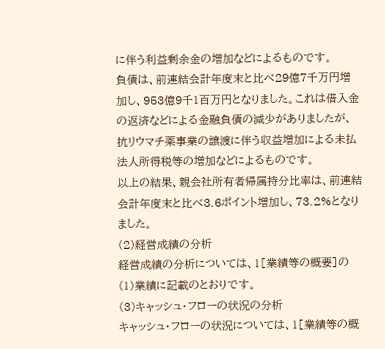に伴う利益剰余金の増加などによるものです。
負債は、前連結会計年度末と比べ29億7千万円増加し、953億9千1百万円となりました。これは借入金の返済などによる金融負債の減少がありましたが、抗リウマチ薬事業の譲渡に伴う収益増加による未払法人所得税等の増加などによるものです。
以上の結果、親会社所有者帰属持分比率は、前連結会計年度末と比べ3.6ポイント増加し、73.2%となりました。
(2)経営成績の分析
経営成績の分析については、1[業績等の概要]の(1)業績に記載のとおりです。
(3)キャッシュ・フローの状況の分析
キャッシュ・フローの状況については、1[業績等の概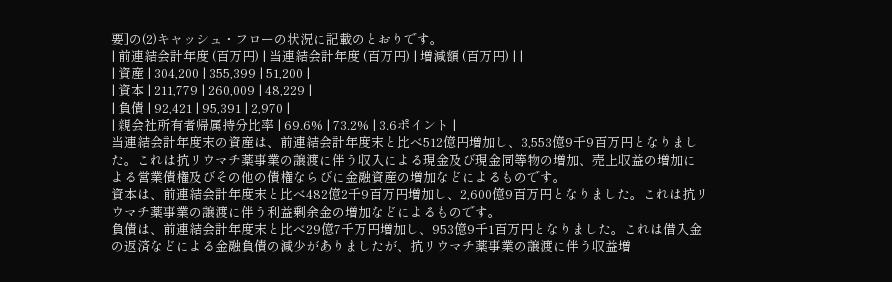要]の(2)キャッシュ・フローの状況に記載のとおりです。
| 前連結会計年度 (百万円) | 当連結会計年度 (百万円) | 増減額 (百万円) | |
| 資産 | 304,200 | 355,399 | 51,200 |
| 資本 | 211,779 | 260,009 | 48,229 |
| 負債 | 92,421 | 95,391 | 2,970 |
| 親会社所有者帰属持分比率 | 69.6% | 73.2% | 3.6ポイント |
当連結会計年度末の資産は、前連結会計年度末と比べ512億円増加し、3,553億9千9百万円となりました。これは抗リウマチ薬事業の譲渡に伴う収入による現金及び現金同等物の増加、売上収益の増加による営業債権及びその他の債権ならびに金融資産の増加などによるものです。
資本は、前連結会計年度末と比べ482億2千9百万円増加し、2,600億9百万円となりました。これは抗リウマチ薬事業の譲渡に伴う利益剰余金の増加などによるものです。
負債は、前連結会計年度末と比べ29億7千万円増加し、953億9千1百万円となりました。これは借入金の返済などによる金融負債の減少がありましたが、抗リウマチ薬事業の譲渡に伴う収益増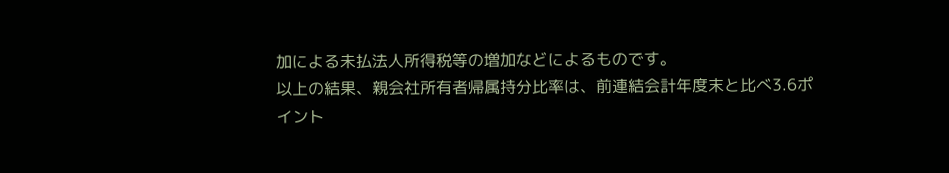加による未払法人所得税等の増加などによるものです。
以上の結果、親会社所有者帰属持分比率は、前連結会計年度末と比べ3.6ポイント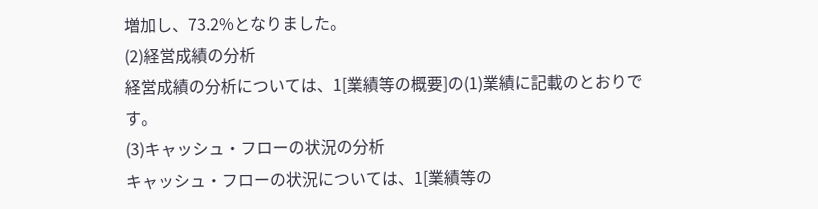増加し、73.2%となりました。
(2)経営成績の分析
経営成績の分析については、1[業績等の概要]の(1)業績に記載のとおりです。
(3)キャッシュ・フローの状況の分析
キャッシュ・フローの状況については、1[業績等の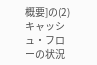概要]の(2)キャッシュ・フローの状況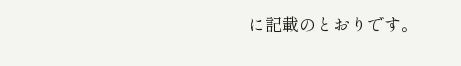に記載のとおりです。